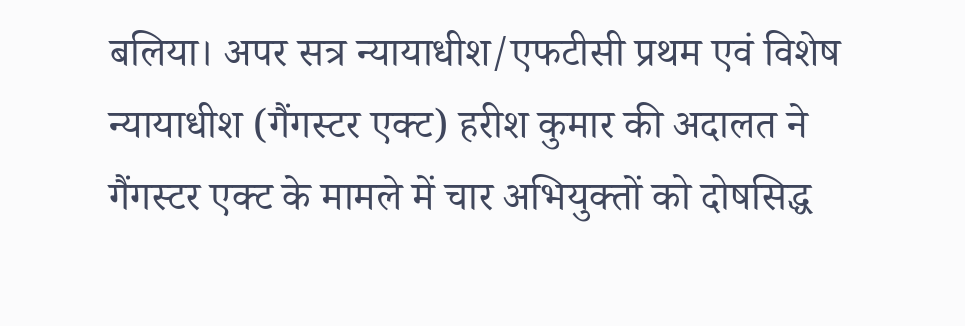बलिया। अपर सत्र न्यायाधीश/एफटीसी प्रथम एवं विशेष न्यायाधीश (गैंगस्टर एक्ट) हरीश कुमार की अदालत ने गैंगस्टर एक्ट के मामले में चार अभियुक्तों को दोषसिद्ध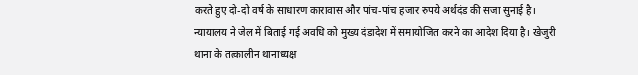करते हुए दो-दो वर्ष के साधारण कारावास और पांच-पांच हजार रुपये अर्थदंड की सजा सुनाई है। न्यायालय ने जेल में बिताई गई अवधि को मुख्य दंडादेश में समायोजित करने का आदेश दिया है। खेजुरी थाना के तत्कालीन थानाध्यक्ष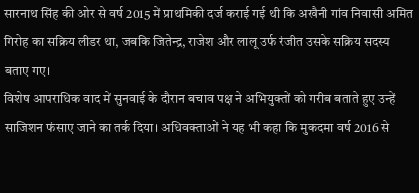सारनाथ सिंह की ओर से वर्ष 2015 में प्राथमिकी दर्ज कराई गई थी कि अखैनी गांव निवासी अमित गिरोह का सक्रिय लीडर था, जबकि जितेन्द्र, राजेश और लालू उर्फ रंजीत उसके सक्रिय सदस्य बताए गए।
विशेष आपराधिक वाद में सुनवाई के दौरान बचाव पक्ष ने अभियुक्तों को गरीब बताते हुए उन्हें साजिशन फंसाए जाने का तर्क दिया। अधिवक्ताओं ने यह भी कहा कि मुकदमा वर्ष 2016 से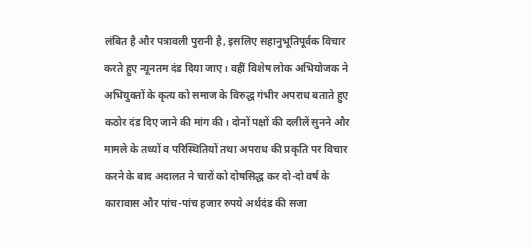लंबित है और पत्रावली पुरानी है, इसलिए सहानुभूतिपूर्वक विचार करते हुए न्यूनतम दंड दिया जाए। वहीं विशेष लोक अभियोजक ने अभियुक्तों के कृत्य को समाज के विरुद्ध गंभीर अपराध बताते हुए कठोर दंड दिए जाने की मांग की। दोनों पक्षों की दलीलें सुनने और मामले के तथ्यों व परिस्थितियों तथा अपराध की प्रकृति पर विचार करने के बाद अदालत ने चारों को दोषसिद्ध कर दो-दो वर्ष के कारावास और पांच-पांच हजार रुपये अर्थदंड की सजा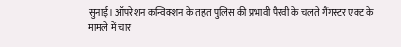सुनाई। ऑपरेशन कन्विक्शन के तहत पुलिस की प्रभावी पैरवी के चलते गैंगस्टर एक्ट के मामले में चार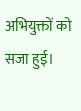अभियुक्तों को सजा हुई।